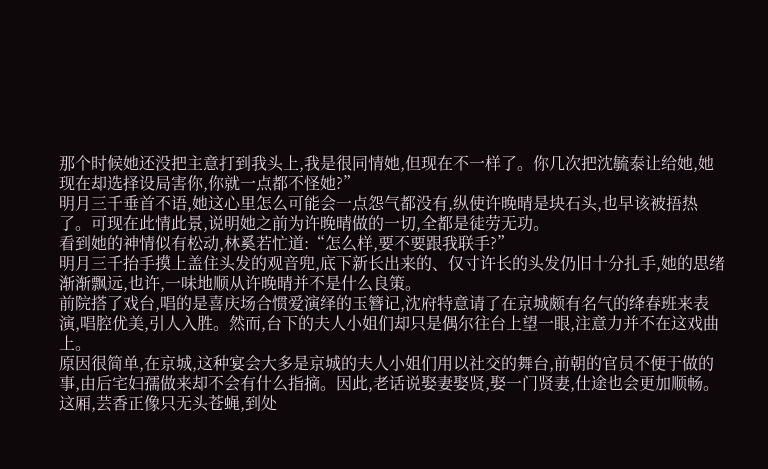那个时候她还没把主意打到我头上,我是很同情她,但现在不一样了。你几次把沈毓泰让给她,她现在却选择设局害你,你就一点都不怪她?”
明月三千垂首不语,她这心里怎么可能会一点怨气都没有,纵使许晚晴是块石头,也早该被捂热了。可现在此情此景,说明她之前为许晚晴做的一切,全都是徒劳无功。
看到她的神情似有松动,林奚若忙道:“怎么样,要不要跟我联手?”
明月三千抬手摸上盖住头发的观音兜,底下新长出来的、仅寸许长的头发仍旧十分扎手,她的思绪渐渐飘远,也许,一味地顺从许晚晴并不是什么良策。
前院搭了戏台,唱的是喜庆场合惯爱演绎的玉簪记,沈府特意请了在京城颇有名气的绛春班来表演,唱腔优美,引人入胜。然而,台下的夫人小姐们却只是偶尔往台上望一眼,注意力并不在这戏曲上。
原因很简单,在京城,这种宴会大多是京城的夫人小姐们用以社交的舞台,前朝的官员不便于做的事,由后宅妇孺做来却不会有什么指摘。因此,老话说娶妻娶贤,娶一门贤妻,仕途也会更加顺畅。
这厢,芸香正像只无头苍蝇,到处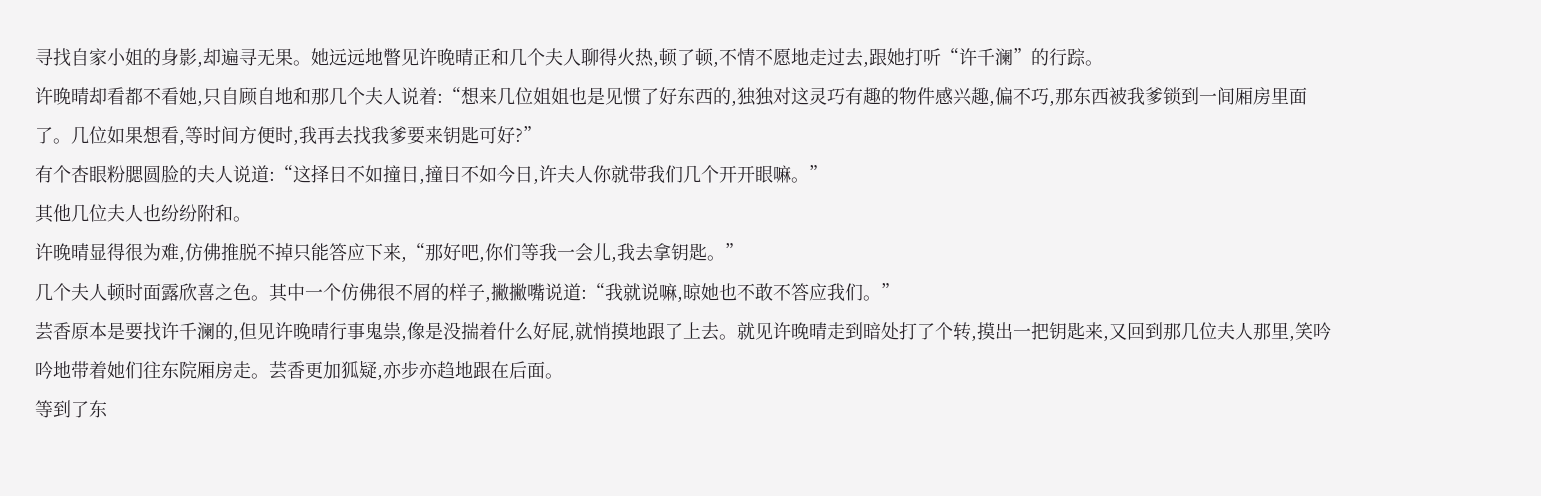寻找自家小姐的身影,却遍寻无果。她远远地瞥见许晚晴正和几个夫人聊得火热,顿了顿,不情不愿地走过去,跟她打听“许千澜”的行踪。
许晚晴却看都不看她,只自顾自地和那几个夫人说着:“想来几位姐姐也是见惯了好东西的,独独对这灵巧有趣的物件感兴趣,偏不巧,那东西被我爹锁到一间厢房里面了。几位如果想看,等时间方便时,我再去找我爹要来钥匙可好?”
有个杏眼粉腮圆脸的夫人说道:“这择日不如撞日,撞日不如今日,许夫人你就带我们几个开开眼嘛。”
其他几位夫人也纷纷附和。
许晚晴显得很为难,仿佛推脱不掉只能答应下来,“那好吧,你们等我一会儿,我去拿钥匙。”
几个夫人顿时面露欣喜之色。其中一个仿佛很不屑的样子,撇撇嘴说道:“我就说嘛,晾她也不敢不答应我们。”
芸香原本是要找许千澜的,但见许晚晴行事鬼祟,像是没揣着什么好屁,就悄摸地跟了上去。就见许晚晴走到暗处打了个转,摸出一把钥匙来,又回到那几位夫人那里,笑吟吟地带着她们往东院厢房走。芸香更加狐疑,亦步亦趋地跟在后面。
等到了东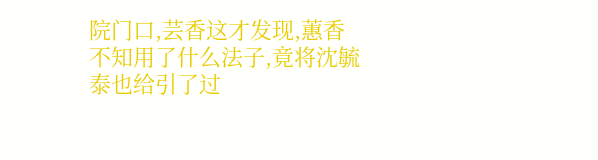院门口,芸香这才发现,蕙香不知用了什么法子,竟将沈毓泰也给引了过